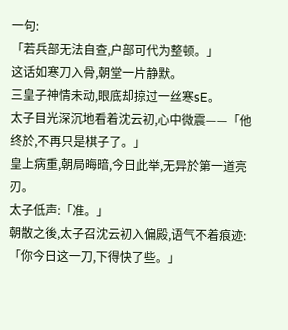一句:
「若兵部无法自查,户部可代为整顿。」
这话如寒刀入骨,朝堂一片静默。
三皇子神情未动,眼底却掠过一丝寒sE。
太子目光深沉地看着沈云初,心中微震——「他终於,不再只是棋子了。」
皇上病重,朝局晦暗,今日此举,无异於第一道亮刃。
太子低声:「准。」
朝散之後,太子召沈云初入偏殿,语气不着痕迹:
「你今日这一刀,下得快了些。」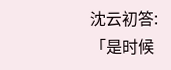沈云初答:「是时候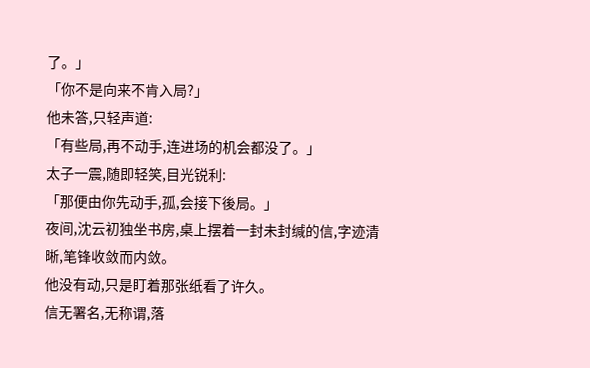了。」
「你不是向来不肯入局?」
他未答,只轻声道:
「有些局,再不动手,连进场的机会都没了。」
太子一震,随即轻笑,目光锐利:
「那便由你先动手,孤,会接下後局。」
夜间,沈云初独坐书房,桌上摆着一封未封缄的信,字迹清晰,笔锋收敛而内敛。
他没有动,只是盯着那张纸看了许久。
信无署名,无称谓,落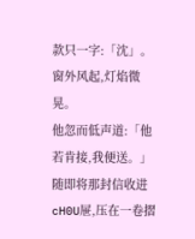款只一字:「沈」。
窗外风起,灯焰微晃。
他忽而低声道:「他若肯接,我便送。」
随即将那封信收进cH0U屉,压在一卷摺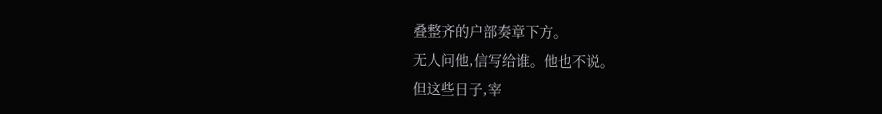叠整齐的户部奏章下方。
无人问他,信写给谁。他也不说。
但这些日子,宰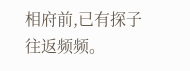相府前,已有探子往返频频。